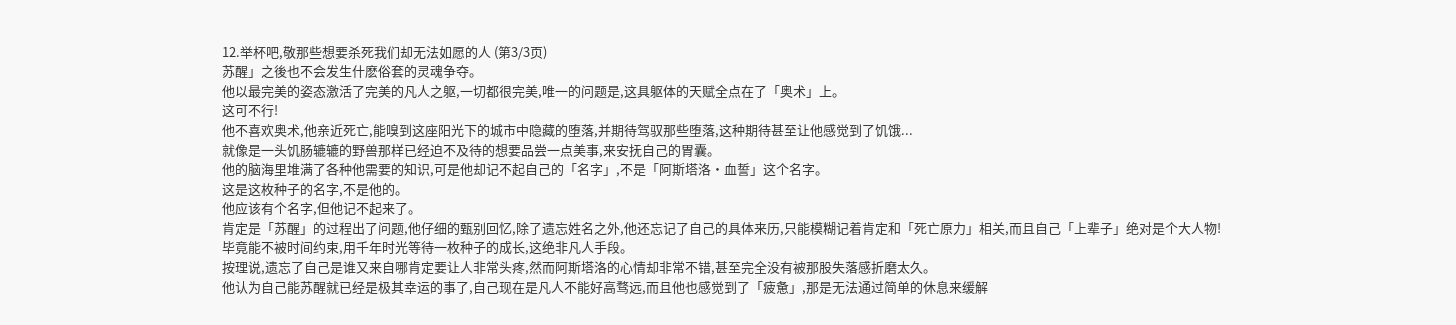12.举杯吧,敬那些想要杀死我们却无法如愿的人 (第3/3页)
苏醒」之後也不会发生什麽俗套的灵魂争夺。
他以最完美的姿态激活了完美的凡人之躯,一切都很完美,唯一的问题是,这具躯体的天赋全点在了「奥术」上。
这可不行!
他不喜欢奥术,他亲近死亡,能嗅到这座阳光下的城市中隐藏的堕落,并期待驾驭那些堕落,这种期待甚至让他感觉到了饥饿...
就像是一头饥肠辘辘的野兽那样已经迫不及待的想要品尝一点美事,来安抚自己的胃囊。
他的脑海里堆满了各种他需要的知识,可是他却记不起自己的「名字」,不是「阿斯塔洛·血誓」这个名字。
这是这枚种子的名字,不是他的。
他应该有个名字,但他记不起来了。
肯定是「苏醒」的过程出了问题,他仔细的甄别回忆,除了遗忘姓名之外,他还忘记了自己的具体来历,只能模糊记着肯定和「死亡原力」相关,而且自己「上辈子」绝对是个大人物!
毕竟能不被时间约束,用千年时光等待一枚种子的成长,这绝非凡人手段。
按理说,遗忘了自己是谁又来自哪肯定要让人非常头疼,然而阿斯塔洛的心情却非常不错,甚至完全没有被那股失落感折磨太久。
他认为自己能苏醒就已经是极其幸运的事了,自己现在是凡人不能好高骛远,而且他也感觉到了「疲惫」,那是无法通过简单的休息来缓解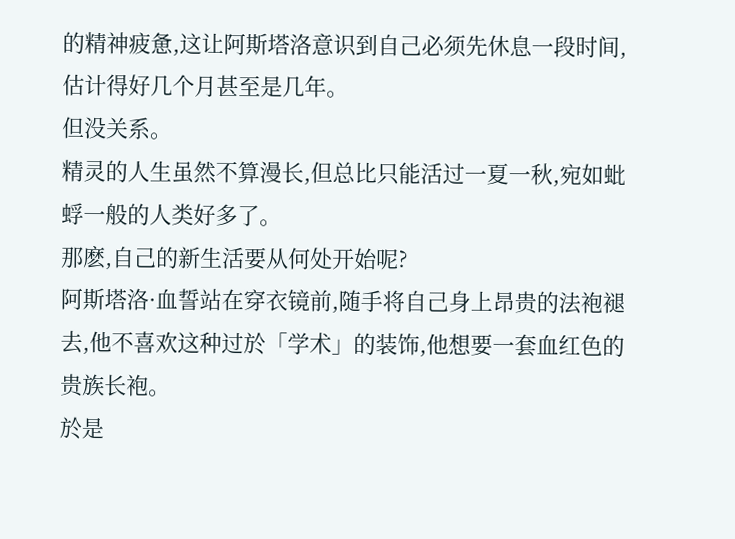的精神疲惫,这让阿斯塔洛意识到自己必须先休息一段时间,估计得好几个月甚至是几年。
但没关系。
精灵的人生虽然不算漫长,但总比只能活过一夏一秋,宛如蚍蜉一般的人类好多了。
那麽,自己的新生活要从何处开始呢?
阿斯塔洛·血誓站在穿衣镜前,随手将自己身上昂贵的法袍褪去,他不喜欢这种过於「学术」的装饰,他想要一套血红色的贵族长袍。
於是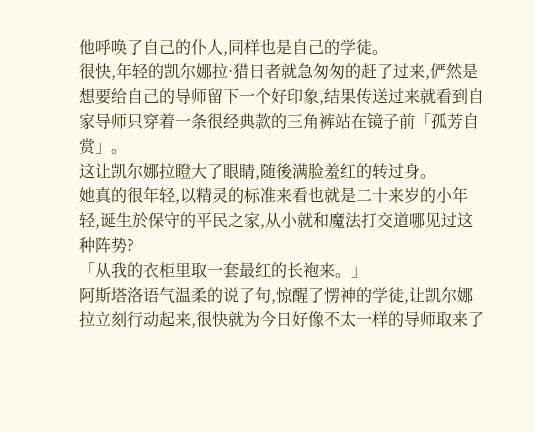他呼唤了自己的仆人,同样也是自己的学徒。
很快,年轻的凯尔娜拉·猎日者就急匆匆的赶了过来,俨然是想要给自己的导师留下一个好印象,结果传送过来就看到自家导师只穿着一条很经典款的三角裤站在镜子前「孤芳自赏」。
这让凯尔娜拉瞪大了眼睛,随後满脸羞红的转过身。
她真的很年轻,以精灵的标准来看也就是二十来岁的小年轻,诞生於保守的平民之家,从小就和魔法打交道哪见过这种阵势?
「从我的衣柜里取一套最红的长袍来。」
阿斯塔洛语气温柔的说了句,惊醒了愣神的学徒,让凯尔娜拉立刻行动起来,很快就为今日好像不太一样的导师取来了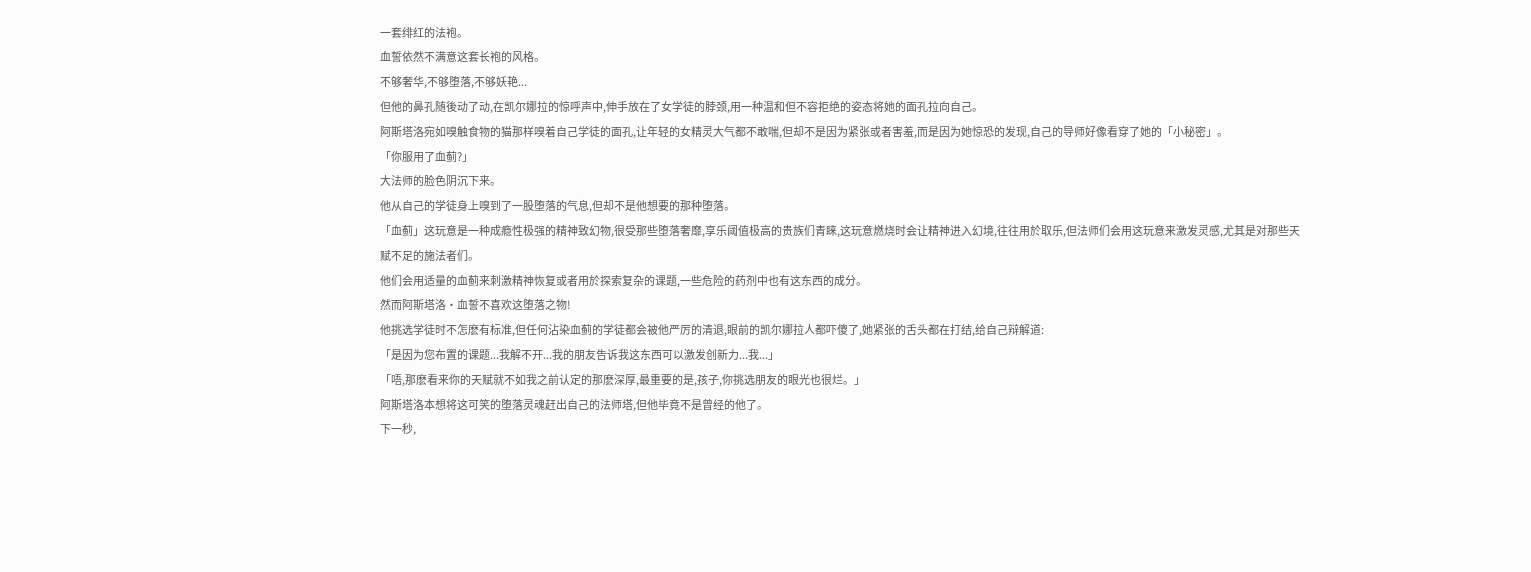一套绯红的法袍。
血誓依然不满意这套长袍的风格。
不够奢华,不够堕落,不够妖艳...
但他的鼻孔随後动了动,在凯尔娜拉的惊呼声中,伸手放在了女学徒的脖颈,用一种温和但不容拒绝的姿态将她的面孔拉向自己。
阿斯塔洛宛如嗅触食物的猫那样嗅着自己学徒的面孔,让年轻的女精灵大气都不敢喘,但却不是因为紧张或者害羞,而是因为她惊恐的发现,自己的导师好像看穿了她的「小秘密」。
「你服用了血蓟?」
大法师的脸色阴沉下来。
他从自己的学徒身上嗅到了一股堕落的气息,但却不是他想要的那种堕落。
「血蓟」这玩意是一种成瘾性极强的精神致幻物,很受那些堕落奢靡,享乐阈值极高的贵族们青睐,这玩意燃烧时会让精神进入幻境,往往用於取乐,但法师们会用这玩意来激发灵感,尤其是对那些天赋不足的施法者们。
他们会用适量的血蓟来刺激精神恢复或者用於探索复杂的课题,一些危险的药剂中也有这东西的成分。
然而阿斯塔洛·血誓不喜欢这堕落之物!
他挑选学徒时不怎麽有标准,但任何沾染血蓟的学徒都会被他严厉的清退,眼前的凯尔娜拉人都吓傻了,她紧张的舌头都在打结,给自己辩解道:
「是因为您布置的课题...我解不开...我的朋友告诉我这东西可以激发创新力...我...」
「唔,那麽看来你的天赋就不如我之前认定的那麽深厚,最重要的是,孩子,你挑选朋友的眼光也很烂。」
阿斯塔洛本想将这可笑的堕落灵魂赶出自己的法师塔,但他毕竟不是曾经的他了。
下一秒,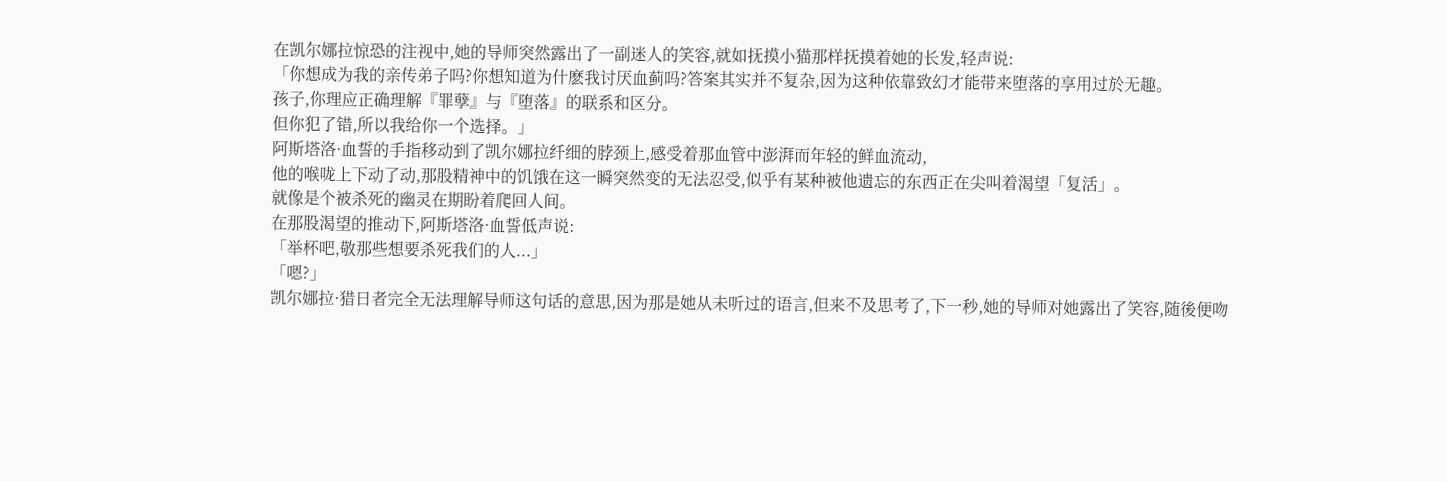在凯尔娜拉惊恐的注视中,她的导师突然露出了一副迷人的笑容,就如抚摸小猫那样抚摸着她的长发,轻声说:
「你想成为我的亲传弟子吗?你想知道为什麽我讨厌血蓟吗?答案其实并不复杂,因为这种依靠致幻才能带来堕落的享用过於无趣。
孩子,你理应正确理解『罪孽』与『堕落』的联系和区分。
但你犯了错,所以我给你一个选择。」
阿斯塔洛·血誓的手指移动到了凯尔娜拉纤细的脖颈上,感受着那血管中澎湃而年轻的鲜血流动,
他的喉咙上下动了动,那股精神中的饥饿在这一瞬突然变的无法忍受,似乎有某种被他遗忘的东西正在尖叫着渴望「复活」。
就像是个被杀死的幽灵在期盼着爬回人间。
在那股渴望的推动下,阿斯塔洛·血誓低声说:
「举杯吧,敬那些想要杀死我们的人...」
「嗯?」
凯尔娜拉·猎日者完全无法理解导师这句话的意思,因为那是她从未听过的语言,但来不及思考了,下一秒,她的导师对她露出了笑容,随後便吻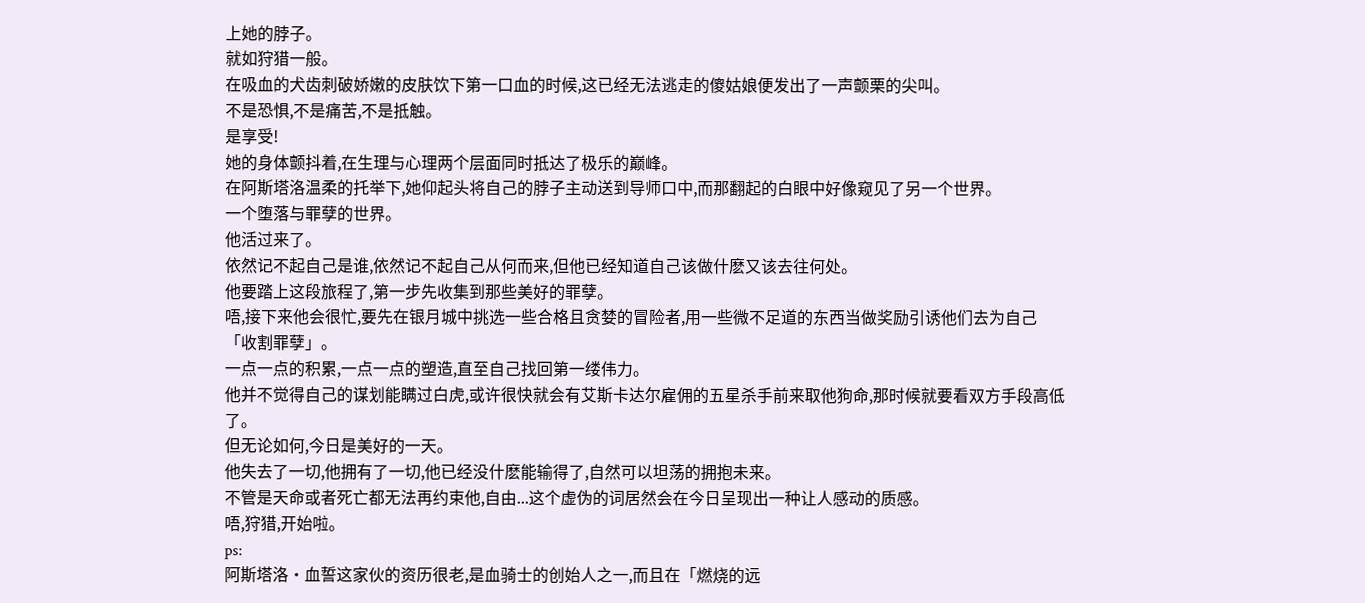上她的脖子。
就如狩猎一般。
在吸血的犬齿刺破娇嫩的皮肤饮下第一口血的时候,这已经无法逃走的傻姑娘便发出了一声颤栗的尖叫。
不是恐惧,不是痛苦,不是抵触。
是享受!
她的身体颤抖着,在生理与心理两个层面同时抵达了极乐的巅峰。
在阿斯塔洛温柔的托举下,她仰起头将自己的脖子主动送到导师口中,而那翻起的白眼中好像窥见了另一个世界。
一个堕落与罪孽的世界。
他活过来了。
依然记不起自己是谁,依然记不起自己从何而来,但他已经知道自己该做什麽又该去往何处。
他要踏上这段旅程了,第一步先收集到那些美好的罪孽。
唔,接下来他会很忙,要先在银月城中挑选一些合格且贪婪的冒险者,用一些微不足道的东西当做奖励引诱他们去为自己「收割罪孽」。
一点一点的积累,一点一点的塑造,直至自己找回第一缕伟力。
他并不觉得自己的谋划能瞒过白虎,或许很快就会有艾斯卡达尔雇佣的五星杀手前来取他狗命,那时候就要看双方手段高低了。
但无论如何,今日是美好的一天。
他失去了一切,他拥有了一切,他已经没什麽能输得了,自然可以坦荡的拥抱未来。
不管是天命或者死亡都无法再约束他,自由...这个虚伪的词居然会在今日呈现出一种让人感动的质感。
唔,狩猎,开始啦。
ps:
阿斯塔洛·血誓这家伙的资历很老,是血骑士的创始人之一,而且在「燃烧的远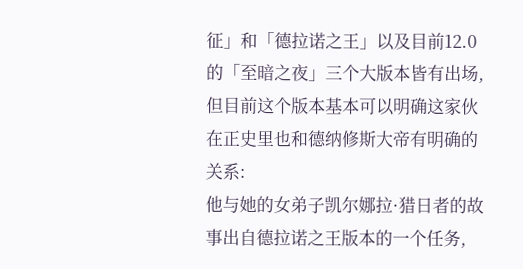征」和「德拉诺之王」以及目前12.0的「至暗之夜」三个大版本皆有出场,但目前这个版本基本可以明确这家伙在正史里也和德纳修斯大帝有明确的关系:
他与她的女弟子凯尔娜拉·猎日者的故事出自德拉诺之王版本的一个任务,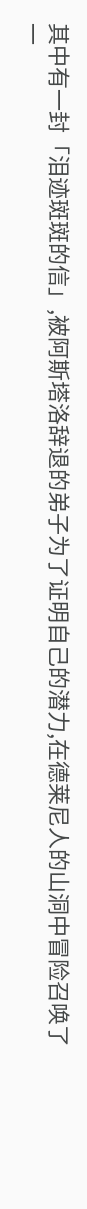其中有一封「泪迹斑斑的信」,被阿斯塔洛辞退的弟子为了证明自己的潜力,在德莱尼人的山洞中冒险召唤了一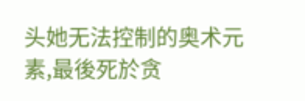头她无法控制的奥术元素,最後死於贪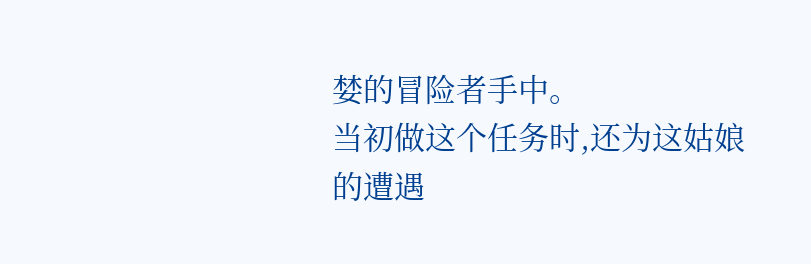婪的冒险者手中。
当初做这个任务时,还为这姑娘的遭遇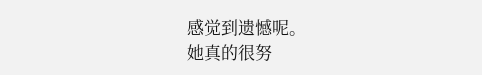感觉到遗憾呢。
她真的很努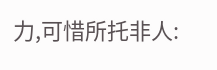力,可惜所托非人: